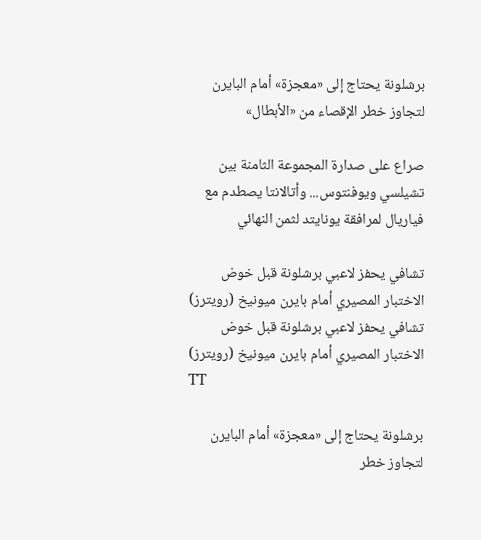برشلونة يحتاج إلى «معجزة» أمام البايرن لتجاوز خطر الإقصاء من «الأبطال»

صراع على صدارة المجموعة الثامنة بين تشيلسي ويوفنتوس... وأتالانتا يصطدم مع فياريال لمرافقة يونايتد لثمن النهائي

تشافي يحفز لاعبي برشلونة قبل خوض الاختبار المصيري أمام بايرن ميونيخ (رويترز)
تشافي يحفز لاعبي برشلونة قبل خوض الاختبار المصيري أمام بايرن ميونيخ (رويترز)
TT

برشلونة يحتاج إلى «معجزة» أمام البايرن لتجاوز خطر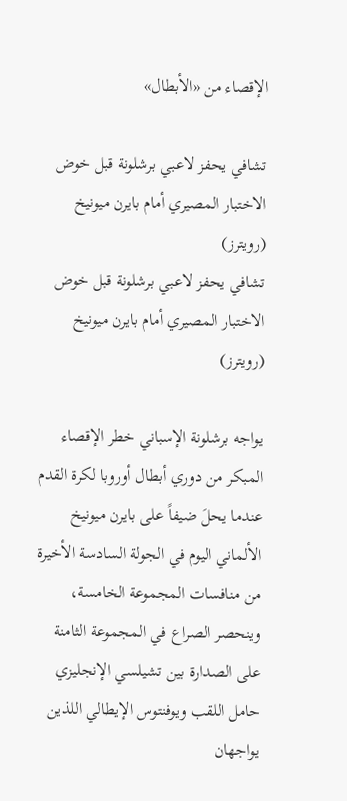الإقصاء من «الأبطال»

تشافي يحفز لاعبي برشلونة قبل خوض الاختبار المصيري أمام بايرن ميونيخ (رويترز)
تشافي يحفز لاعبي برشلونة قبل خوض الاختبار المصيري أمام بايرن ميونيخ (رويترز)

يواجه برشلونة الإسباني خطر الإقصاء المبكر من دوري أبطال أوروبا لكرة القدم عندما يحلَ ضيفاً على بايرن ميونيخ الألماني اليوم في الجولة السادسة الأخيرة من منافسات المجموعة الخامسة، وينحصر الصراع في المجموعة الثامنة على الصدارة بين تشيلسي الإنجليزي حامل اللقب ويوفنتوس الإيطالي اللذين يواجهان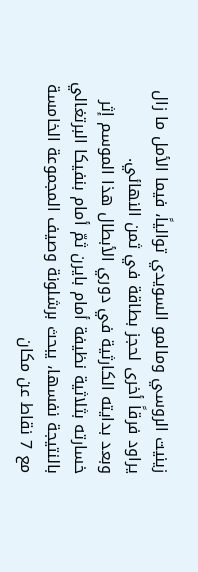زينيت الروسي ومالمو السويدي توالياً، فيما الأمل ما زال يراود فرقاً أخرى لحجز بطاقة في ثمن النهائي.
وبعد بدايته الكارثية في دوري الأبطال هذا الموسم إثر خسارته بثلاثية نظيفة أمام بايرن ثمّ أمام بنفيكا البرتغالي بالنتيجة نفسها، يبحث برشلونة وصيف المجموعة الخامسة مع 7 نقاط عن مكان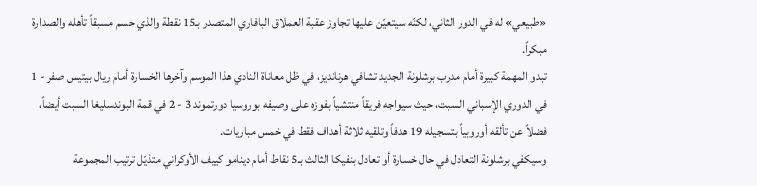«طبيعي» له في الدور الثاني، لكنّه سيتعيّن عليها تجاوز عقبة العملاق البافاري المتصدر بـ15 نقطة والذي حسم مسبقاً تأهله والصدارة مبكراً.
تبدو المهمة كبيرة أمام مدرب برشلونة الجديد تشافي هرنانديز، في ظل معاناة النادي هذا الموسم وآخرها الخسارة أمام ريال بيتيس صفر - 1 في الدوري الإسباني السبت، حيث سيواجه فريقاً منتشياً بفوزه على وصيفه بوروسيا دورتموند 3 - 2 في قمة البوندسليغا السبت أيضاً، فضلاً عن تألقه أوروبياً بتسجيله 19 هدفاً وتلقيه ثلاثة أهداف فقط في خمس مباريات.
وسيكفي برشلونة التعادل في حال خسارة أو تعادل بنفيكا الثالث بـ5 نقاط أمام دينامو كييف الأوكراني متذيّل ترتيب المجموعة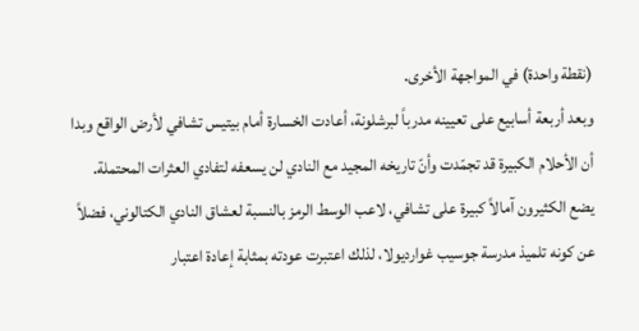(نقطة واحدة) في المواجهة الأخرى.
وبعد أربعة أسابيع على تعيينه مدرباً لبرشلونة، أعادت الخسارة أمام بيتيس تشافي لأرض الواقع وبدا أن الأحلام الكبيرة قد تجمّدت وأنّ تاريخه المجيد مع النادي لن يسعفه لتفادي العثرات المحتملة.
يضع الكثيرون آمالاً كبيرة على تشافي، لاعب الوسط الرمز بالنسبة لعشاق النادي الكتالوني، فضلاً عن كونه تلميذ مدرسة جوسيب غوارديولا، لذلك اعتبرت عودته بمثابة إعادة اعتبار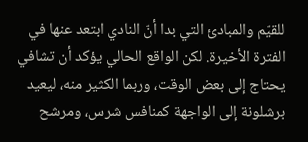للقيّم والمبادئ التي بدا أنّ النادي ابتعد عنها في الفترة الأخيرة. لكن الواقع الحالي يؤكد أن تشافي يحتاج إلى بعض الوقت، وربما الكثير منه، ليعيد برشلونة إلى الواجهة كمنافس شرس، ومرشح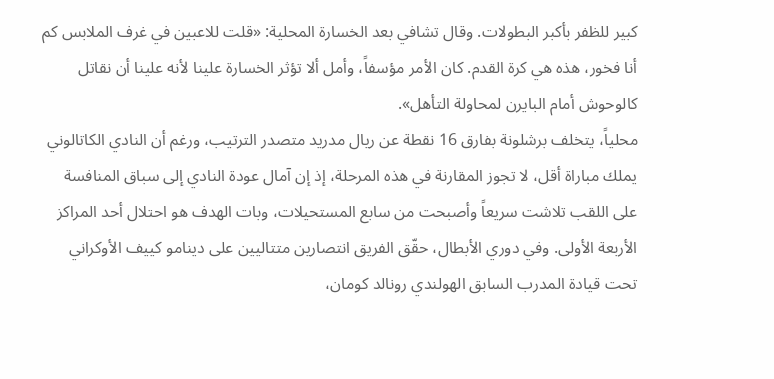كبير للظفر بأكبر البطولات. وقال تشافي بعد الخسارة المحلية: «قلت للاعبين في غرف الملابس كم أنا فخور، هذه هي كرة القدم. كان الأمر مؤسفاً، وأمل ألا تؤثر الخسارة علينا لأنه علينا أن نقاتل كالوحوش أمام البايرن لمحاولة التأهل».
محلياً، يتخلف برشلونة بفارق 16 نقطة عن ريال مدريد متصدر الترتيب، ورغم أن النادي الكاتالوني يملك مباراة أقل، لا تجوز المقارنة في هذه المرحلة، إذ إن آمال عودة النادي إلى سباق المنافسة على اللقب تلاشت سريعاً وأصبحت من سابع المستحيلات، وبات الهدف هو احتلال أحد المراكز الأربعة الأولى. وفي دوري الأبطال، حقّق الفريق انتصارين متتاليين على دينامو كييف الأوكراني تحت قيادة المدرب السابق الهولندي رونالد كومان،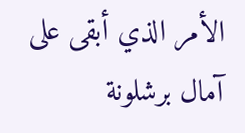الأمر الذي أبقى على آمال برشلونة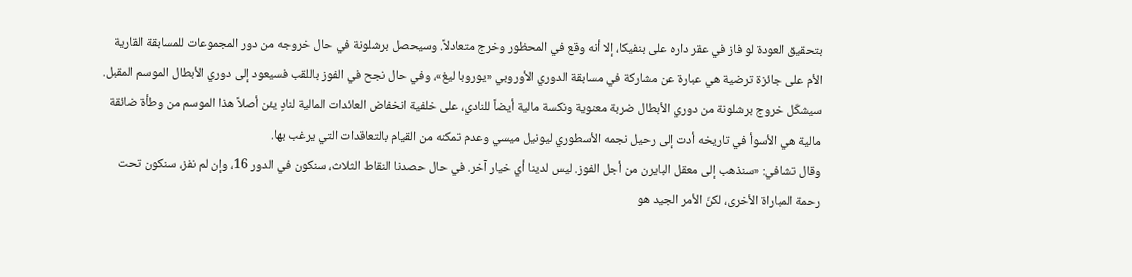بتحقيق العودة لو فاز في عقر داره على بنفيكا، إلا أنه وقع في المحظور وخرج متعادلاً. وسيحصل برشلونة في حال خروجه من دور المجموعات للمسابقة القارية الأم على جائزة ترضية هي عبارة عن مشاركة في مسابقة الدوري الأوروبي «يوروبا ليغ»، وفي حال نجح في الفوز باللقب فسيعود إلى دوري الأبطال الموسم المقبل.
سيشكّل خروج برشلونة من دوري الأبطال ضربة معنوية ونكسة مالية أيضاً للنادي، على خلفية انخفاض العائدات المالية لنادٍ يئن أصلاً هذا الموسم من وطأة ضائقة مالية هي الأسوأ في تاريخه أدت إلى رحيل نجمه الأسطوري ليونيل ميسي وعدم تمكنه من القيام بالتعاقدات التي يرغب بها.
وقال تشافي: «سنذهب إلى معقل البايرن من أجل الفوز. ليس لدينا أي خيار آخر. في حال حصدنا النقاط الثلاث، سنكون في الدور 16، وإن لم نفز، سنكون تحت رحمة المباراة الأخرى، لكنّ الأمر الجيد هو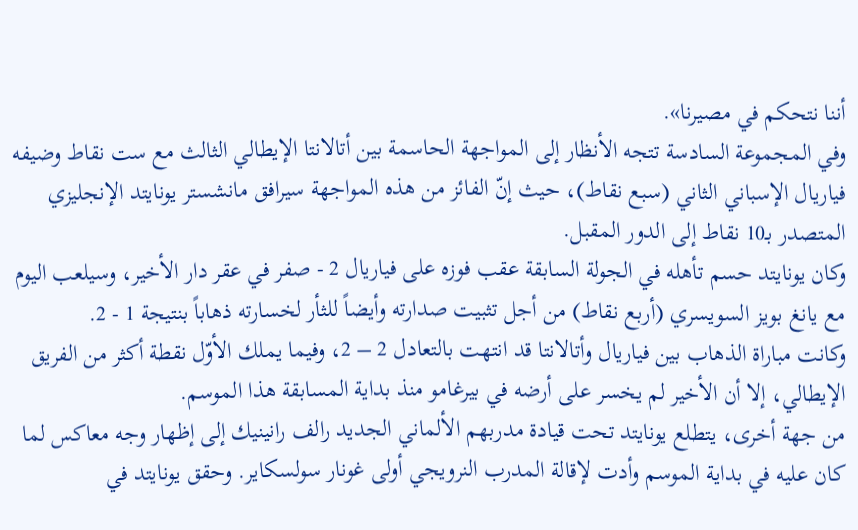أننا نتحكم في مصيرنا».
وفي المجموعة السادسة تتجه الأنظار إلى المواجهة الحاسمة بين أتالانتا الإيطالي الثالث مع ست نقاط وضيفه فياريال الإسباني الثاني (سبع نقاط)، حيث إنّ الفائز من هذه المواجهة سيرافق مانشستر يونايتد الإنجليزي المتصدر بـ10 نقاط إلى الدور المقبل.
وكان يونايتد حسم تأهله في الجولة السابقة عقب فوزه على فياريال 2 - صفر في عقر دار الأخير، وسيلعب اليوم مع يانغ بويز السويسري (أربع نقاط) من أجل تثبيت صدارته وأيضاً للثأر لخسارته ذهاباً بنتيجة 1 - 2.
وكانت مباراة الذهاب بين فياريال وأتالانتا قد انتهت بالتعادل 2 – 2، وفيما يملك الأوّل نقطة أكثر من الفريق الإيطالي، إلا أن الأخير لم يخسر على أرضه في بيرغامو منذ بداية المسابقة هذا الموسم.
من جهة أخرى، يتطلع يونايتد تحت قيادة مدربهم الألماني الجديد رالف رانينيك إلى إظهار وجه معاكس لما كان عليه في بداية الموسم وأدت لإقالة المدرب النرويجي أولى غونار سولسكاير. وحقق يونايتد في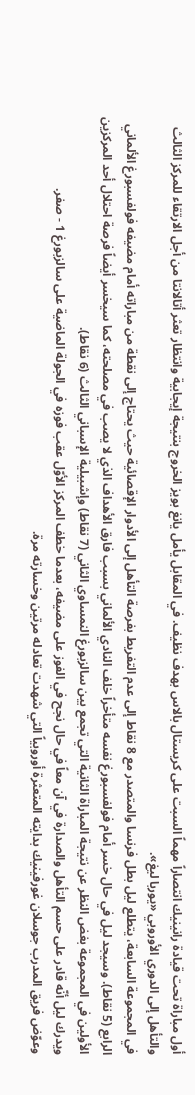أول مباراة تحت قيادة رانينيك انتصاراً مهماً السبت على كريستال بالاس بهدف نظيف. في المقابل يأمل يانغ بويز الخروج بنتيجة إيجابية وانتظار تعثر أتالانتا من أجل الارتقاء للمركز الثالث والتأهل إلى الدوري الأوروبي «يوربا ليغ».
في المجموعة السابعة، يتطلع ليل بطل فرنسا والمتصدر مع 8 نقاط إلى عدم التفريط بفرصة التأهل إلى الأدوار الإقصائية حيث يحتاج إلى نقطة من مباراته أمام مضيفه فولفسبورغ الألماني الرابع (5 نقاط). وسيجد ليل في حال خسر أمام فولفسبورغ نفسه متأخراً خلف النادي الألماني بسبب فارق الأهداف الذي لا يصب في مصلحته، كما سيخسر أيضاً فرصة احتلال أحد المركزين الأولين في المجموعة بغض النظر عن نتيجة المباراة الثانية التي تجمع بين سالزبورغ النمساوي الثاني (7 نقاط) وإشبيلية الإسباني الثالث (6 نقاط).
ويدرك ليل أنّه قادر على حسم التأهل والصدارة في آن معاً في حال نجح في الفوز على مضيفه، بعدما خطف المركز الأوّل عقب فوزه في الجولة الماضية على سالزبورغ 1 - صفر.
وعوّض فريق المدرب جوسلان غورفينيك بدايته المتعثرة أوروبياً التي شهدت تعادله مرتين وخسارته مرة.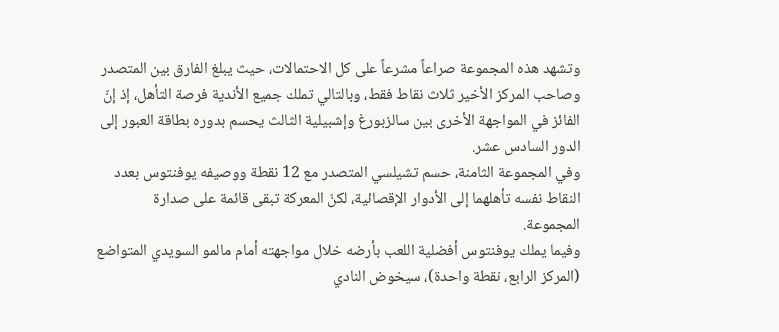وتشهد هذه المجموعة صراعاً مشرعاً على كل الاحتمالات، حيث يبلغ الفارق بين المتصدر وصاحب المركز الأخير ثلاث نقاط فقط، وبالتالي تملك جميع الأندية فرصة التأهل، إذ إنّ الفائز في المواجهة الأخرى بين سالزبورغ وإشبيلية الثالث يحسم بدوره بطاقة العبور إلى الدور السادس عشر.
وفي المجموعة الثامنة، حسم تشيلسي المتصدر مع 12 نقطة ووصيفه يوفنتوس بعدد النقاط نفسه تأهلهما إلى الأدوار الإقصائية، لكنّ المعركة تبقى قائمة على صدارة المجموعة.
وفيما يملك يوفنتوس أفضلية اللعب بأرضه خلال مواجهته أمام مالمو السويدي المتواضع (المركز الرابع، نقطة واحدة)، سيخوض النادي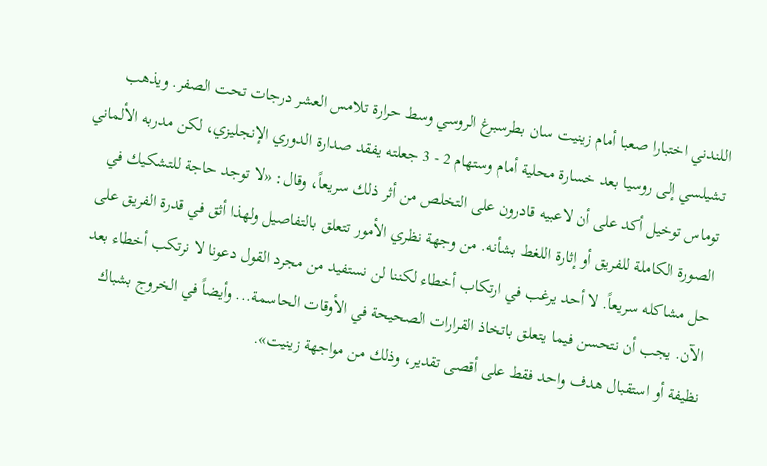اللندني اختبارا صعبا أمام زينيت سان بطرسبرغ الروسي وسط حرارة تلامس العشر درجات تحت الصفر. ويذهب تشيلسي إلى روسيا بعد خسارة محلية أمام وستهام 2 - 3 جعلته يفقد صدارة الدوري الإنجليزي، لكن مدربه الألماني توماس توخيل أكد على أن لاعبيه قادرون على التخلص من أثر ذلك سريعاً، وقال: «لا توجد حاجة للتشكيك في الصورة الكاملة للفريق أو إثارة اللغط بشأنه. من وجهة نظري الأمور تتعلق بالتفاصيل ولهذا أثق في قدرة الفريق على حل مشاكله سريعاً. لا أحد يرغب في ارتكاب أخطاء لكننا لن نستفيد من مجرد القول دعونا لا نرتكب أخطاء بعد الآن. يجب أن نتحسن فيما يتعلق باتخاذ القرارات الصحيحة في الأوقات الحاسمة... وأيضاً في الخروج بشباك نظيفة أو استقبال هدف واحد فقط على أقصى تقدير، وذلك من مواجهة زينيت».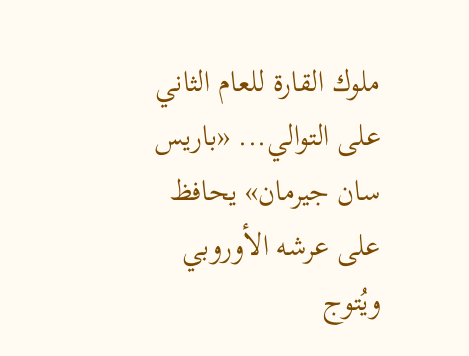ملوك القارة للعام الثاني على التوالي... «باريس سان جيرمان» يحافظ على عرشه الأوروبي ويُتوج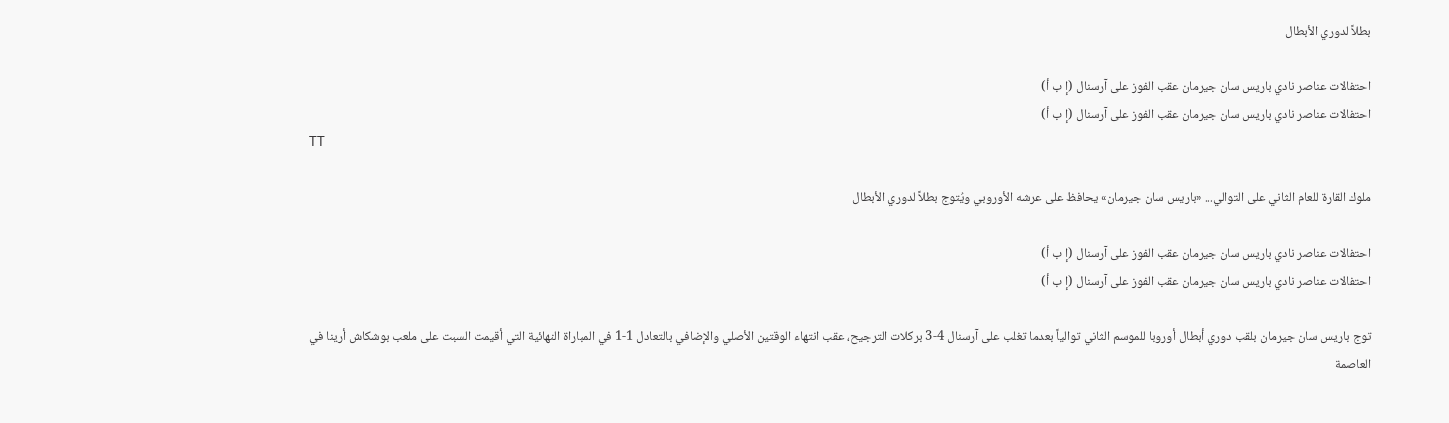بطلاً لدوري الأبطال

احتفالات عناصر نادي باريس سان جيرمان عقب الفوز على آرسنال (إ ب أ)
احتفالات عناصر نادي باريس سان جيرمان عقب الفوز على آرسنال (إ ب أ)
TT

ملوك القارة للعام الثاني على التوالي... «باريس سان جيرمان» يحافظ على عرشه الأوروبي ويُتوج بطلاً لدوري الأبطال

احتفالات عناصر نادي باريس سان جيرمان عقب الفوز على آرسنال (إ ب أ)
احتفالات عناصر نادي باريس سان جيرمان عقب الفوز على آرسنال (إ ب أ)

توج باريس سان جيرمان بلقب دوري أبطال أوروبا للموسم الثاني توالياً بعدما تغلب على آرسنال 4-3 بركلات الترجيح، عقب انتهاء الوقتين الأصلي والإضافي بالتعادل 1-1 في المباراة النهائية التي أقيمت السبت على ملعب بوشكاش أرينا في العاصمة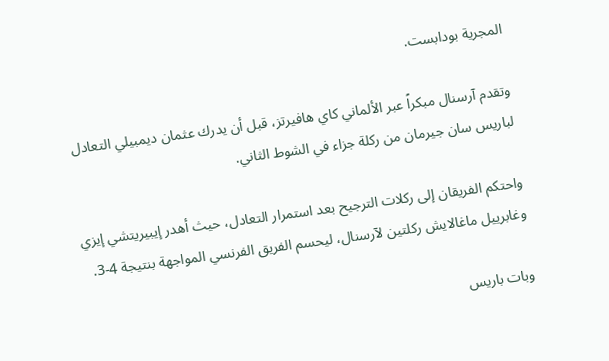المجرية بودابست.

وتقدم آرسنال مبكراً عبر الألماني كاي هافيرتز، قبل أن يدرك عثمان ديمبيلي التعادل لباريس سان جيرمان من ركلة جزاء في الشوط الثاني.

واحتكم الفريقان إلى ركلات الترجيح بعد استمرار التعادل، حيث أهدر إيبيريتشي إيزي وغابرييل ماغالايش ركلتين لآرسنال، ليحسم الفريق الفرنسي المواجهة بنتيجة 4-3.

وبات باريس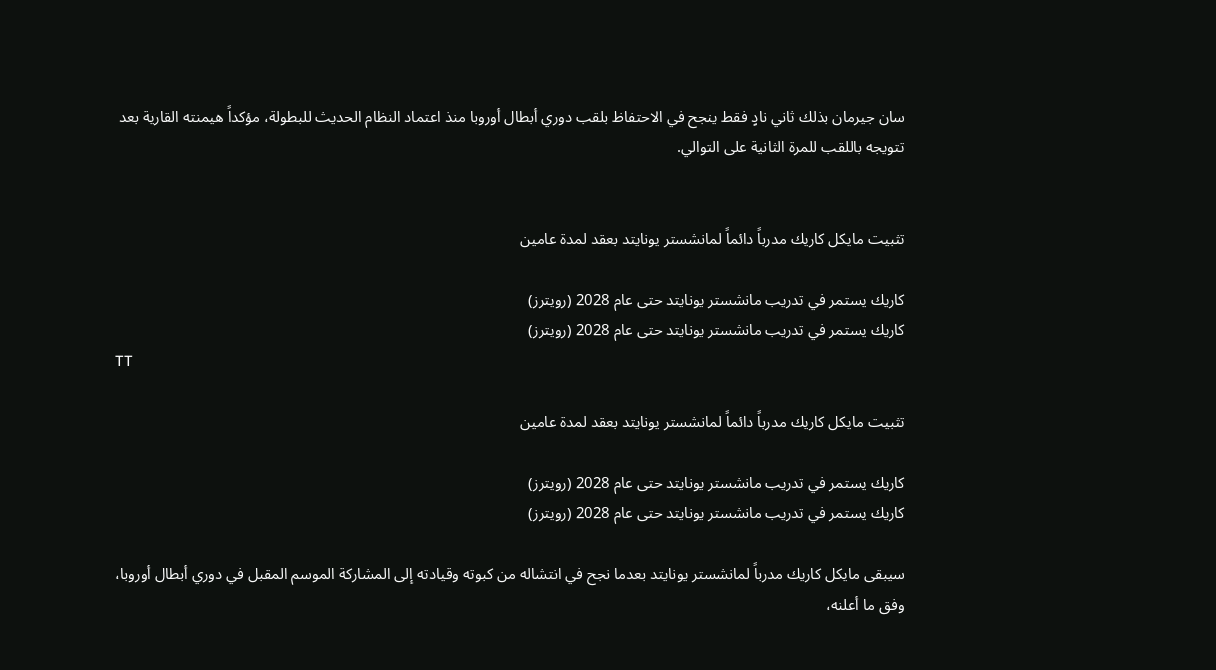سان جيرمان بذلك ثاني نادٍ فقط ينجح في الاحتفاظ بلقب دوري أبطال أوروبا منذ اعتماد النظام الحديث للبطولة، مؤكداً هيمنته القارية بعد تتويجه باللقب للمرة الثانية على التوالي.


تثبيت مايكل كاريك مدرباً دائماً لمانشستر يونايتد بعقد لمدة عامين

كاريك يستمر في تدريب مانشستر يونايتد حتى عام 2028 (رويترز)
كاريك يستمر في تدريب مانشستر يونايتد حتى عام 2028 (رويترز)
TT

تثبيت مايكل كاريك مدرباً دائماً لمانشستر يونايتد بعقد لمدة عامين

كاريك يستمر في تدريب مانشستر يونايتد حتى عام 2028 (رويترز)
كاريك يستمر في تدريب مانشستر يونايتد حتى عام 2028 (رويترز)

سيبقى مايكل كاريك مدرباً لمانشستر يونايتد بعدما نجح في انتشاله من كبوته وقيادته إلى المشاركة الموسم المقبل في دوري أبطال أوروبا، وفق ما أعلنه،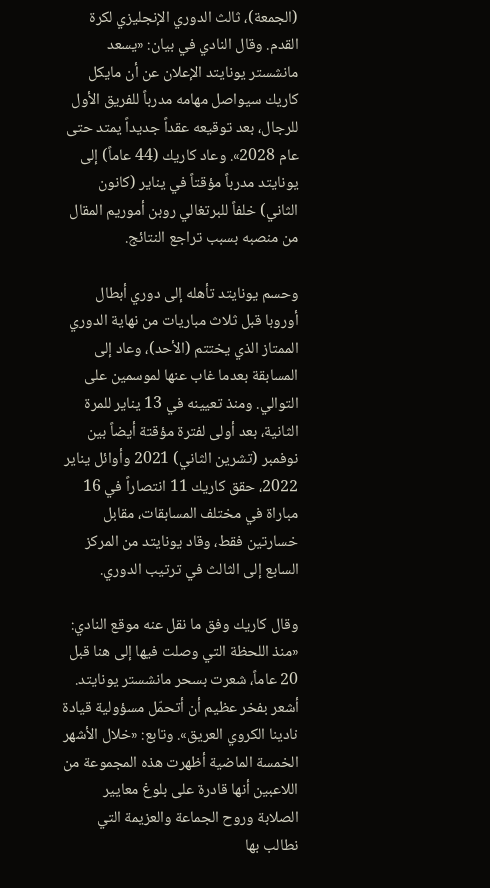(الجمعة)، ثالث الدوري الإنجليزي لكرة القدم. وقال النادي في بيان: «يسعد مانشستر يونايتد الإعلان عن أن مايكل كاريك سيواصل مهامه مدرباً للفريق الأول للرجال، بعد توقيعه عقداً جديداً يمتد حتى عام 2028». وعاد كاريك (44 عاماً) إلى يونايتد مدرباً مؤقتاً في يناير (كانون الثاني) خلفاً للبرتغالي روبن أموريم المقال من منصبه بسبب تراجع النتائج.

وحسم يونايتد تأهله إلى دوري أبطال أوروبا قبل ثلاث مباريات من نهاية الدوري الممتاز الذي يختتم (الأحد)، وعاد إلى المسابقة بعدما غاب عنها لموسمين على التوالي. ومنذ تعيينه في 13 يناير للمرة الثانية، بعد أولى لفترة مؤقتة أيضاً بين نوفمبر (تشرين الثاني) 2021 وأوائل يناير 2022، حقق كاريك 11 انتصاراً في 16 مباراة في مختلف المسابقات، مقابل خسارتين فقط، وقاد يونايتد من المركز السابع إلى الثالث في ترتيب الدوري.

وقال كاريك وفق ما نقل عنه موقع النادي: «منذ اللحظة التي وصلت فيها إلى هنا قبل 20 عاماً، شعرت بسحر مانشستر يونايتد. أشعر بفخر عظيم أن أتحمّل مسؤولية قيادة نادينا الكروي العريق». وتابع: «خلال الأشهر الخمسة الماضية أظهرت هذه المجموعة من اللاعبين أنها قادرة على بلوغ معايير الصلابة وروح الجماعة والعزيمة التي نطالب بها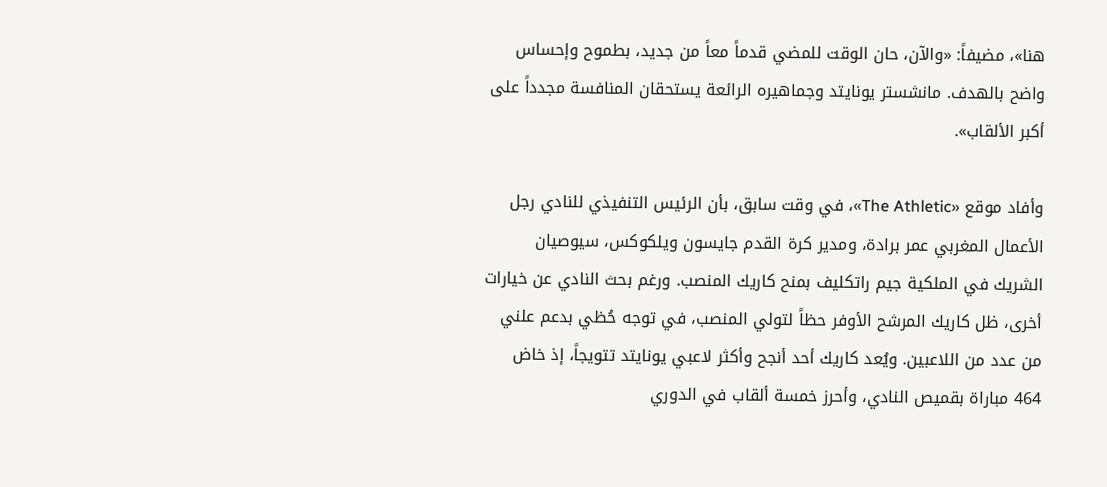هنا»، مضيفاً: «والآن، حان الوقت للمضي قدماً معاً من جديد، بطموح وإحساس واضح بالهدف. مانشستر يونايتد وجماهيره الرائعة يستحقان المنافسة مجدداً على أكبر الألقاب».

وأفاد موقع «The Athletic»، في وقت سابق، بأن الرئيس التنفيذي للنادي رجل الأعمال المغربي عمر برادة، ومدير كرة القدم جايسون ويلكوكس، سيوصيان الشريك في الملكية جيم راتكليف بمنح كاريك المنصب. ورغم بحث النادي عن خيارات أخرى، ظل كاريك المرشح الأوفر حظاً لتولي المنصب، في توجه حُظي بدعم علني من عدد من اللاعبين. ويُعد كاريك أحد أنجح وأكثر لاعبي يونايتد تتويجاً، إذ خاض 464 مباراة بقميص النادي، وأحرز خمسة ألقاب في الدوري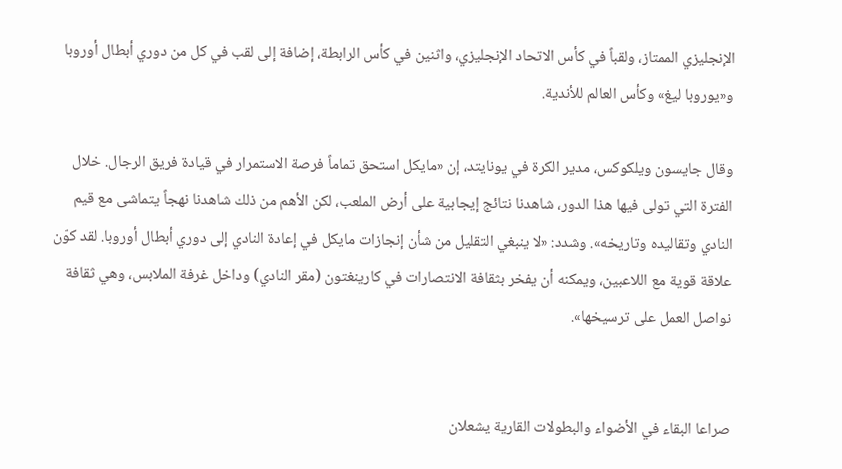الإنجليزي الممتاز، ولقباً في كأس الاتحاد الإنجليزي، واثنين في كأس الرابطة، إضافة إلى لقب في كل من دوري أبطال أوروبا و«يوروبا ليغ» وكأس العالم للأندية.

وقال جايسون ويلكوكس، مدير الكرة في يونايتد، إن «مايكل استحق تماماً فرصة الاستمرار في قيادة فريق الرجال. خلال الفترة التي تولى فيها هذا الدور، شاهدنا نتائج إيجابية على أرض الملعب، لكن الأهم من ذلك شاهدنا نهجاً يتماشى مع قيم النادي وتقاليده وتاريخه». وشدد: «لا ينبغي التقليل من شأن إنجازات مايكل في إعادة النادي إلى دوري أبطال أوروبا. لقد كوّن علاقة قوية مع اللاعبين، ويمكنه أن يفخر بثقافة الانتصارات في كارينغتون (مقر النادي) وداخل غرفة الملابس، وهي ثقافة نواصل العمل على ترسيخها».


صراعا البقاء في الأضواء والبطولات القارية يشعلان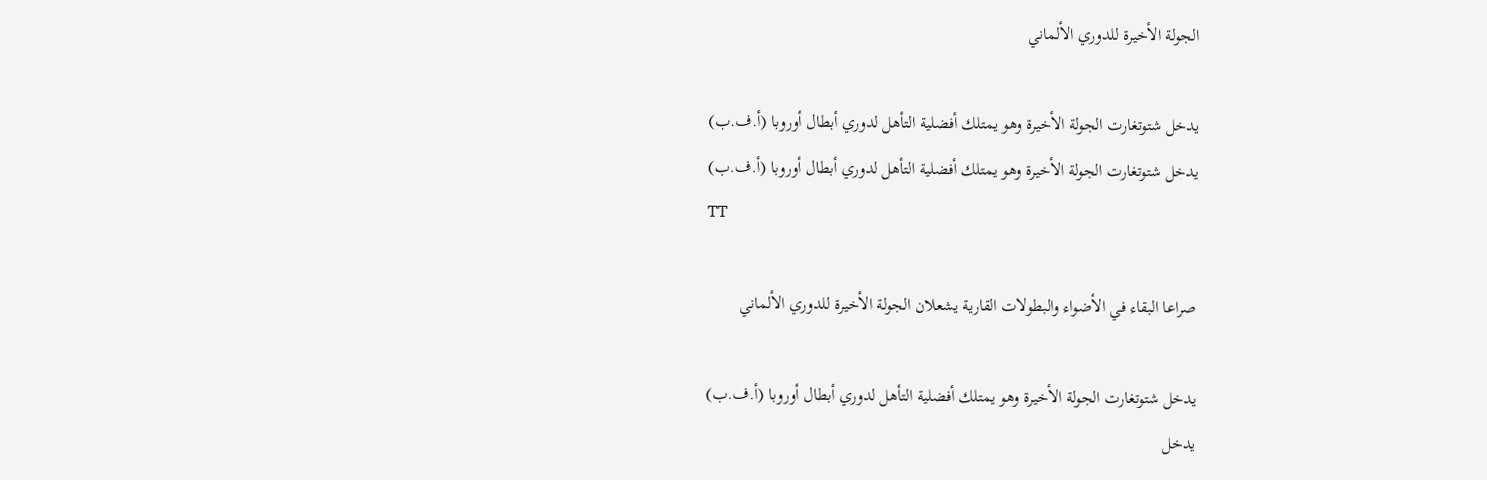الجولة الأخيرة للدوري الألماني

يدخل شتوتغارت الجولة الأخيرة وهو يمتلك أفضلية التأهل لدوري أبطال أوروبا (أ.ف.ب)
يدخل شتوتغارت الجولة الأخيرة وهو يمتلك أفضلية التأهل لدوري أبطال أوروبا (أ.ف.ب)
TT

صراعا البقاء في الأضواء والبطولات القارية يشعلان الجولة الأخيرة للدوري الألماني

يدخل شتوتغارت الجولة الأخيرة وهو يمتلك أفضلية التأهل لدوري أبطال أوروبا (أ.ف.ب)
يدخل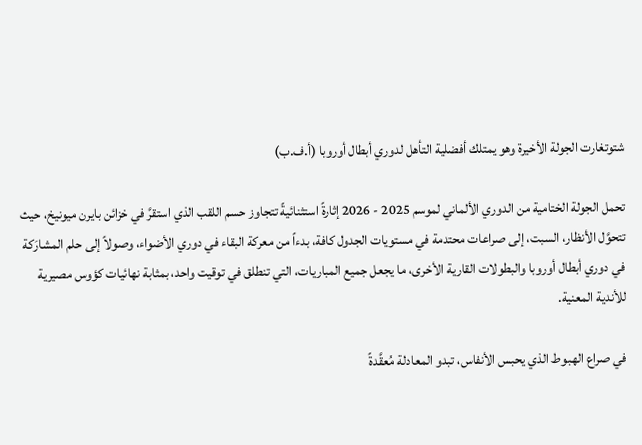شتوتغارت الجولة الأخيرة وهو يمتلك أفضلية التأهل لدوري أبطال أوروبا (أ.ف.ب)

تحمل الجولة الختامية من الدوري الألماني لموسم 2025 - 2026 إثارةً استثنائيةً تتجاوز حسم اللقب الذي استقرَّ في خزائن بايرن ميونيخ، حيث تتحوَّل الأنظار، السبت، إلى صراعات محتدمة في مستويات الجدول كافة، بدءاً من معركة البقاء في دوري الأضواء، وصولاً إلى حلم المشارَكة في دوري أبطال أوروبا والبطولات القارية الأخرى، ما يجعل جميع المباريات، التي تنطلق في توقيت واحد، بمثابة نهائيات كؤوس مصيرية للأندية المعنية.

في صراع الهبوط الذي يحبس الأنفاس، تبدو المعادلة مُعقَّدةً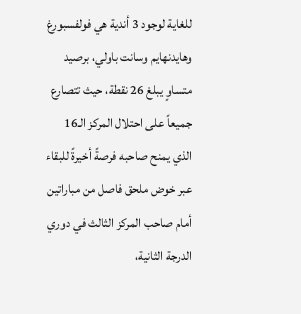للغاية لوجود 3 أندية هي فولفسبورغ وهايدنهايم وسانت باولي، برصيد متساوٍ يبلغ 26 نقطة، حيث تتصارع جميعاً على احتلال المركز الـ16 الذي يمنح صاحبه فرصةً أخيرةً للبقاء عبر خوض ملحق فاصل من مباراتين أمام صاحب المركز الثالث في دوري الدرجة الثانية،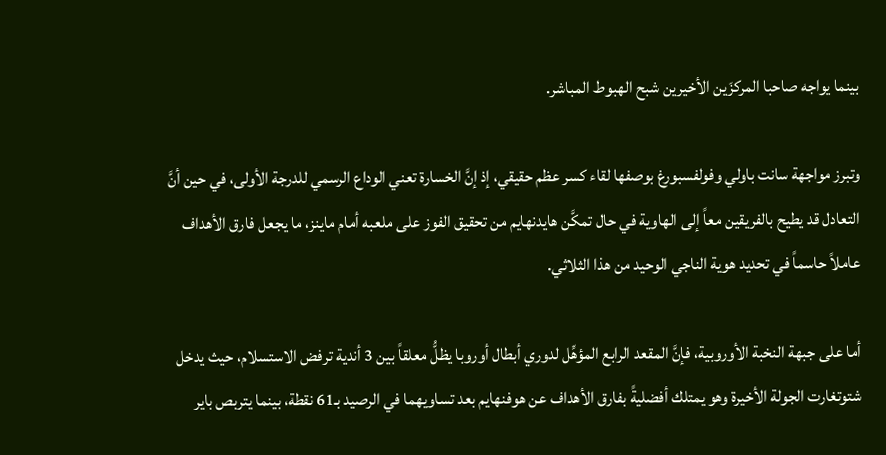بينما يواجه صاحبا المركزَين الأخيرين شبح الهبوط المباشر.

وتبرز مواجهة سانت باولي وفولفسبورغ بوصفها لقاء كسر عظم حقيقي، إذ إنَّ الخسارة تعني الوداع الرسمي للدرجة الأولى، في حين أنَّ التعادل قد يطيح بالفريقين معاً إلى الهاوية في حال تمكَّن هايدنهايم من تحقيق الفوز على ملعبه أمام ماينز، ما يجعل فارق الأهداف عاملاً حاسماً في تحديد هوية الناجي الوحيد من هذا الثلاثي.

أما على جبهة النخبة الأوروبية، فإنَّ المقعد الرابع المؤهِّل لدوري أبطال أوروبا يظلُّ معلقاً بين 3 أندية ترفض الاستسلام، حيث يدخل شتوتغارت الجولة الأخيرة وهو يمتلك أفضليةً بفارق الأهداف عن هوفنهايم بعد تساويهما في الرصيد بـ61 نقطة، بينما يتربص باير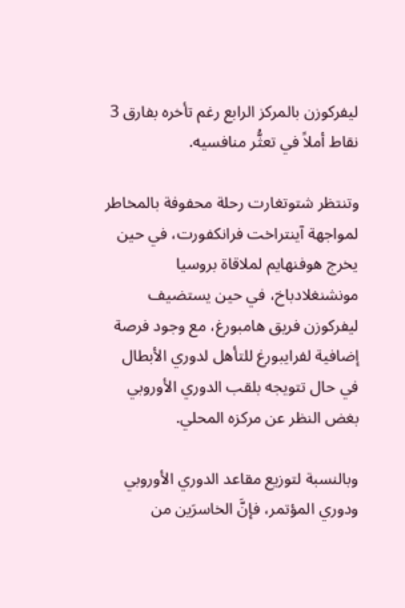ليفركوزن بالمركز الرابع رغم تأخره بفارق 3 نقاط أملاً في تعثُّر منافسيه.

وتنتظر شتوتغارت رحلة محفوفة بالمخاطر لمواجهة آينتراخت فرانكفورت، في حين يخرج هوفنهايم لملاقاة بروسيا مونشنغلادباخ، في حين يستضيف ليفركوزن فريق هامبورغ، مع وجود فرصة إضافية لفرايبورغ للتأهل لدوري الأبطال في حال تتويجه بلقب الدوري الأوروبي بغض النظر عن مركزه المحلي.

وبالنسبة لتوزيع مقاعد الدوري الأوروبي ودوري المؤتمر، فإنَّ الخاسرَين من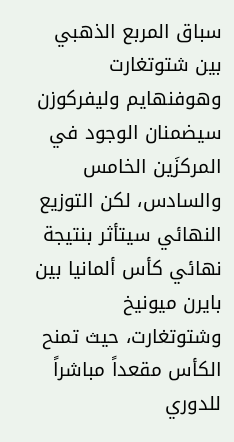سباق المربع الذهبي بين شتوتغارت وهوفنهايم وليفركوزن سيضمنان الوجود في المركزَين الخامس والسادس، لكن التوزيع النهائي سيتأثر بنتيجة نهائي كأس ألمانيا بين بايرن ميونيخ وشتوتغارت، حيث تمنح الكأس مقعداً مباشراً للدوري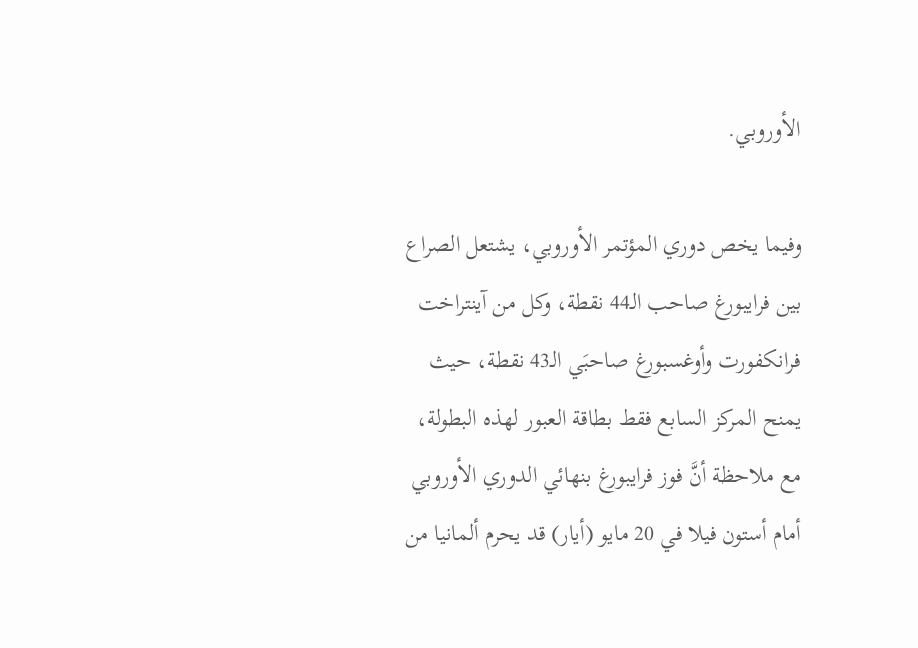الأوروبي.

وفيما يخص دوري المؤتمر الأوروبي، يشتعل الصراع بين فرايبورغ صاحب الـ44 نقطة، وكل من آينتراخت فرانكفورت وأوغسبورغ صاحبَي الـ43 نقطة، حيث يمنح المركز السابع فقط بطاقة العبور لهذه البطولة، مع ملاحظة أنَّ فوز فرايبورغ بنهائي الدوري الأوروبي أمام أستون فيلا في 20 مايو (أيار) قد يحرم ألمانيا من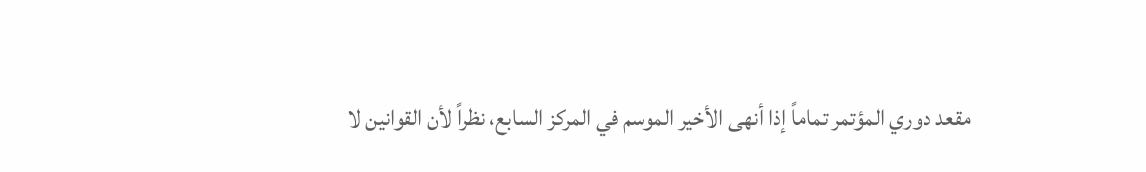مقعد دوري المؤتمر تماماً إذا أنهى الأخير الموسم في المركز السابع، نظراً لأن القوانين لا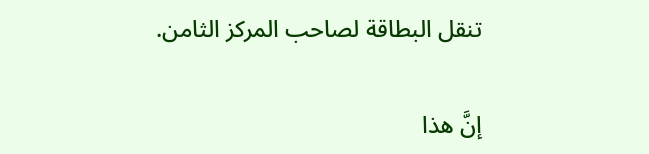تنقل البطاقة لصاحب المركز الثامن.

إنَّ هذا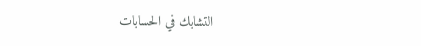التشابك في الحسابات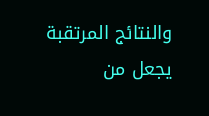والنتائج المرتقبة يجعل من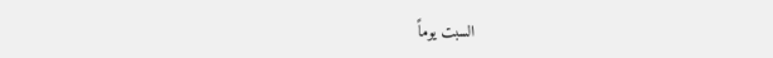السبت يوماً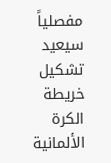مفصلياً سيعيد تشكيل خريطة الكرة الألمانية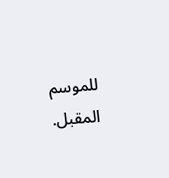للموسم المقبل.